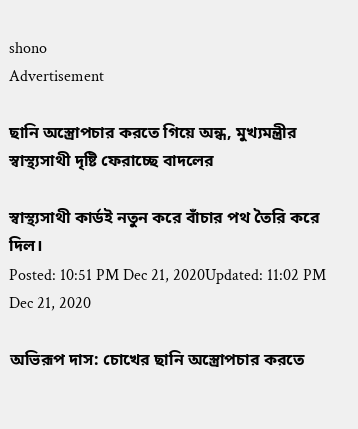shono
Advertisement

ছানি অস্ত্রোপচার করতে গিয়ে অন্ধ, মুখ্যমন্ত্রীর স্বাস্থ্যসাথী দৃষ্টি ফেরাচ্ছে বাদলের

স্বাস্থ্যসাথী কার্ডই নতুন করে বাঁচার পথ তৈরি করে দিল।
Posted: 10:51 PM Dec 21, 2020Updated: 11:02 PM Dec 21, 2020

অভিরূপ দাস: চোখের ছানি অস্ত্রোপচার করতে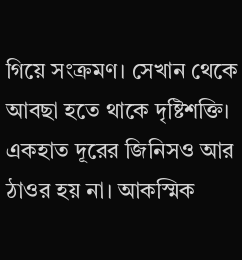গিয়ে সংক্রমণ। সেখান থেকে আবছা হতে থাকে দৃষ্টিশক্তি। একহাত দূরের জিনিসও আর ঠাওর হয় না। আকস্মিক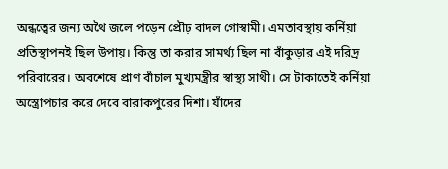অন্ধত্বের জন্য অথৈ জলে পড়েন প্রৌঢ় বাদল গোস্বামী। এমতাবস্থায় কর্নিয়া প্রতিস্থাপনই ছিল উপায়। কিন্তু তা করার সামর্থ্য ছিল না বাঁকুড়ার এই দরিদ্র পরিবারের। অবশেষে প্রাণ বাঁচাল মুখ্যমন্ত্রীর স্বাস্থ্য সাথী। সে টাকাতেই কর্নিয়া অস্ত্রোপচার করে দেবে বারাকপুরের দিশা। যাঁদের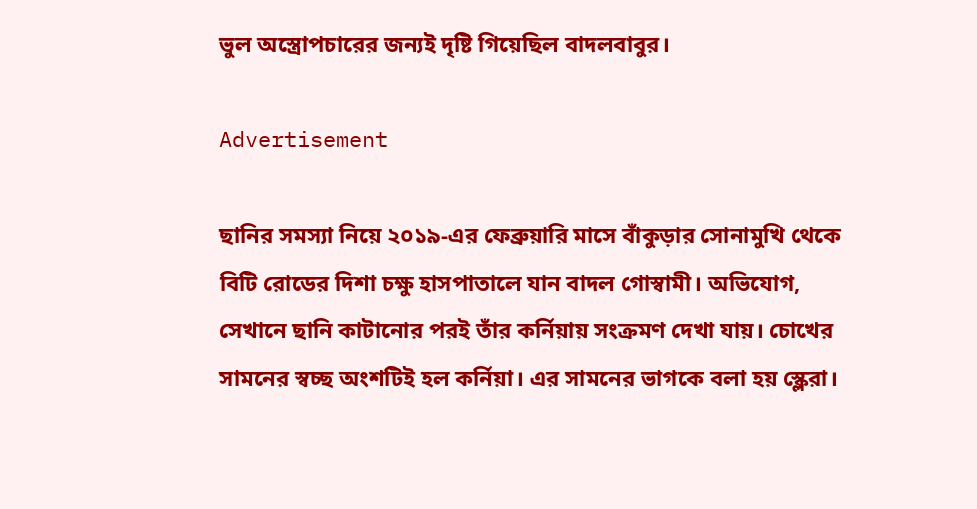ভুল অস্ত্রোপচারের জন্যই দৃষ্টি গিয়েছিল বাদলবাবুর।

Advertisement

ছানির সমস্যা নিয়ে ২০১৯-এর ফেব্রুয়ারি মাসে বাঁকুড়ার সোনামুখি থেকে বিটি রোডের দিশা চক্ষু হাসপাতালে যান বাদল গোস্বামী। অভিযোগ, সেখানে ছানি কাটানোর পরই তাঁর কর্নিয়ায় সংক্রমণ দেখা যায়। চোখের সামনের স্বচ্ছ অংশটিই হল কর্নিয়া। এর সামনের ভাগকে বলা হয় স্ক্লেরা।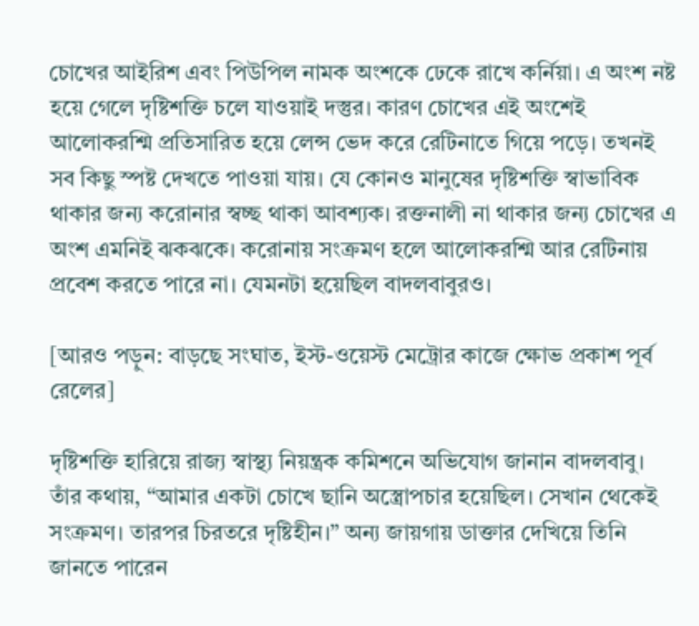চোখের আইরিশ এবং পিউপিল নামক অংশকে ঢেকে রাখে কর্নিয়া। এ অংশ নষ্ট হয়ে গেলে দৃষ্টিশক্তি চলে যাওয়াই দস্তুর। কারণ চোখের এই অংশেই আলোকরশ্মি প্রতিসারিত হয়ে লেন্স ভেদ করে রেটিনাতে গিয়ে পড়ে। তখনই সব কিছু স্পষ্ট দেখতে পাওয়া যায়। যে কোনও মানুষের দৃষ্টিশক্তি স্বাভাবিক থাকার জন্য করোনার স্বচ্ছ থাকা আবশ্যক। রক্তনালী না থাকার জন্য চোখের এ অংশ এমনিই ঝকঝকে। করোনায় সংক্রমণ হলে আলোকরশ্মি আর রেটিনায় প্রবেশ করতে পারে না। যেমনটা হয়েছিল বাদলবাবুরও।

[আরও পড়ুন: বাড়ছে সংঘাত, ইস্ট-ওয়েস্ট মেট্রোর কাজে ক্ষোভ প্রকাশ পূর্ব রেলের]

দৃষ্টিশক্তি হারিয়ে রাজ্য স্বাস্থ্য নিয়ন্ত্রক কমিশনে অভিযোগ জানান বাদলবাবু। তাঁর কথায়, “আমার একটা চোখে ছানি অস্ত্রোপচার হয়েছিল। সেখান থেকেই সংক্রমণ। তারপর চিরতরে দৃষ্টিহীন।” অন্য জায়গায় ডাক্তার দেখিয়ে তিনি জানতে পারেন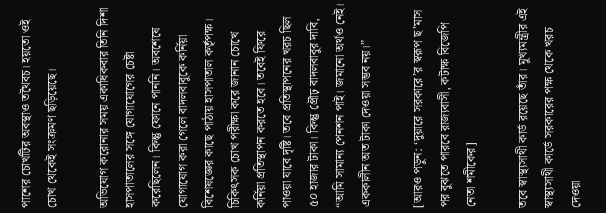পাশের চোখটির অবস্থাও তথৈবচ। হয়তো ওই চোখ থেকেই সংক্রমণ ছড়িয়েছে।

অভিযোগ করোনার সময় একাধিকবার তিনি দিশা হাসপাতালের সঙ্গে যোগাযোগের চেষ্টা করেছিলেন। কিন্তু ফোনে পাননি। অবশেষে যোগাযোগ করা গেলে বাদলবাবুকে কর্নিয়া বিশেষজ্ঞের কাছে পাঠায় হাসপাতাল কর্তৃপক্ষ। চিকিৎসক চোখ পরীক্ষা করে জানান চোখে কর্নিয়া প্রতিস্থাপন করতে হবে। তবেই ফিরে পাওয়া যাবে দৃষ্টি। তবে প্রতিস্থাপনের খরচ ছিল ৫০ হাজার টাকা। কিন্তু প্রৌঢ় বাদলবাবুর দাবি, “আমি সামান্য পেনশন পাই। জমানো অর্থও নেই। এককালীন অত টাকা দেওয়া সম্ভব নয়।”

[আরও পড়ুন: ‘দুয়ারে সরকারে’র স্বরূপ ছ’মাস পর বুঝতে পারবে রাজ্যবাসী, কটাক্ষ বিজেপি নেতা শমীকের]

তবে স্বাস্থ্যসাথী কার্ড রয়েছে তাঁর। মুখ্যমন্ত্রীর এই স্বাস্থ্যসাথী কার্ডে সরকারের পক্ষ থেকে খরচ দেওয়া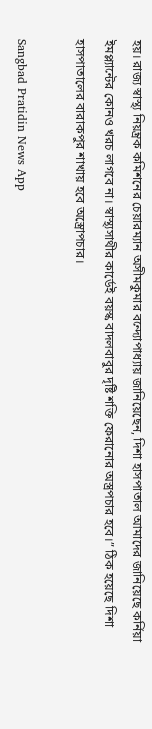হয়। রাজ্য স্বাস্থ্য নিয়ন্ত্রক কমিশনের চেয়ারম্যান অসীমকুমার বন্দ্যোপাধ্যায় জানিয়েছেন, দিশা হাসপাতাল আমাদের জানিয়েছে কর্নিয়া ইমপ্ল্যান্টের কোনও খরচ লাগবে না। স্বাস্থ্যসাথীর কার্ডেই বয়স্ক বাদলবাবুর দৃষ্টি শক্তি ফেরানোর অস্ত্রপচার হবে।” ঠিক হয়েছে দিশা হাসপাতালের বারাকপুর শাখায় হবে অস্ত্রোপচার।

Sangbad Pratidin News App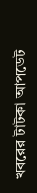খবরের টাটকা আপডেট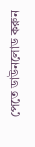পেতে ডাউনলোড করুন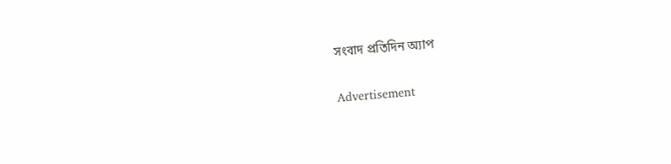সংবাদ প্রতিদিন অ্যাপ

Advertisement